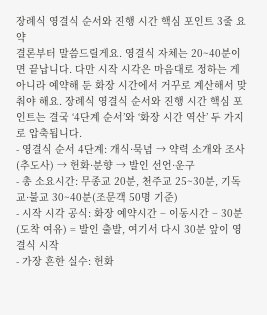장례식 영결식 순서와 진행 시간 핵심 포인트 3줄 요약
결론부터 말씀드릴게요. 영결식 자체는 20~40분이면 끝납니다. 다만 시작 시각은 마음대로 정하는 게 아니라 예약해 둔 화장 시간에서 거꾸로 계산해서 맞춰야 해요. 장례식 영결식 순서와 진행 시간 핵심 포인트는 결국 ‘4단계 순서’와 ‘화장 시간 역산’ 두 가지로 압축됩니다.
- 영결식 순서 4단계: 개식·묵념 → 약력 소개와 조사(추도사) → 헌화·분향 → 발인 선언·운구
- 총 소요시간: 무종교 20분, 천주교 25~30분, 기독교·불교 30~40분(조문객 50명 기준)
- 시작 시각 공식: 화장 예약시간 − 이동시간 − 30분(도착 여유) = 발인 출발, 여기서 다시 30분 앞이 영결식 시작
- 가장 흔한 실수: 헌화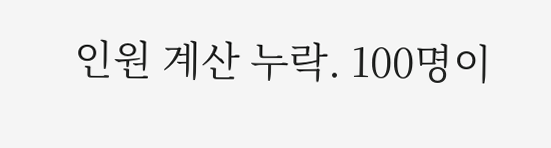인원 계산 누락. 100명이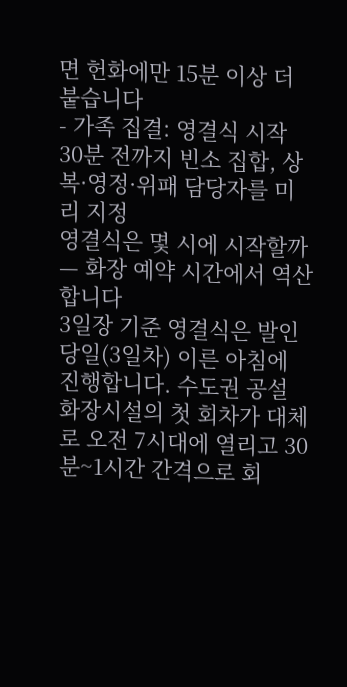면 헌화에만 15분 이상 더 붙습니다
- 가족 집결: 영결식 시작 30분 전까지 빈소 집합, 상복·영정·위패 담당자를 미리 지정
영결식은 몇 시에 시작할까 — 화장 예약 시간에서 역산합니다
3일장 기준 영결식은 발인 당일(3일차) 이른 아침에 진행합니다. 수도권 공설 화장시설의 첫 회차가 대체로 오전 7시대에 열리고 30분~1시간 간격으로 회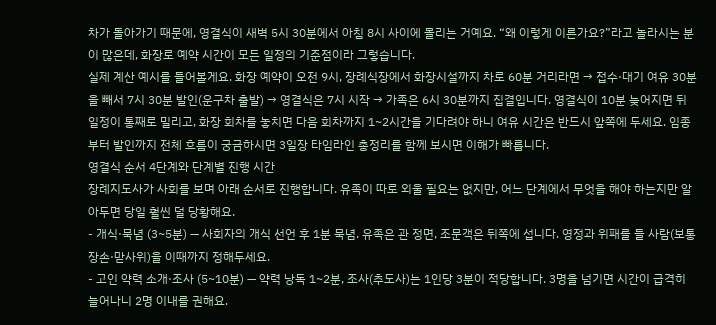차가 돌아가기 때문에, 영결식이 새벽 5시 30분에서 아침 8시 사이에 몰리는 거예요. “왜 이렇게 이른가요?”라고 놀라시는 분이 많은데, 화장로 예약 시간이 모든 일정의 기준점이라 그렇습니다.
실제 계산 예시를 들어볼게요. 화장 예약이 오전 9시, 장례식장에서 화장시설까지 차로 60분 거리라면 → 접수·대기 여유 30분을 빼서 7시 30분 발인(운구차 출발) → 영결식은 7시 시작 → 가족은 6시 30분까지 집결입니다. 영결식이 10분 늦어지면 뒤 일정이 통째로 밀리고, 화장 회차를 놓치면 다음 회차까지 1~2시간을 기다려야 하니 여유 시간은 반드시 앞쪽에 두세요. 임종부터 발인까지 전체 흐름이 궁금하시면 3일장 타임라인 총정리를 함께 보시면 이해가 빠릅니다.
영결식 순서 4단계와 단계별 진행 시간
장례지도사가 사회를 보며 아래 순서로 진행합니다. 유족이 따로 외울 필요는 없지만, 어느 단계에서 무엇을 해야 하는지만 알아두면 당일 훨씬 덜 당황해요.
- 개식·묵념 (3~5분) — 사회자의 개식 선언 후 1분 묵념. 유족은 관 정면, 조문객은 뒤쪽에 섭니다. 영정과 위패를 들 사람(보통 장손·맏사위)을 이때까지 정해두세요.
- 고인 약력 소개·조사 (5~10분) — 약력 낭독 1~2분, 조사(추도사)는 1인당 3분이 적당합니다. 3명을 넘기면 시간이 급격히 늘어나니 2명 이내를 권해요.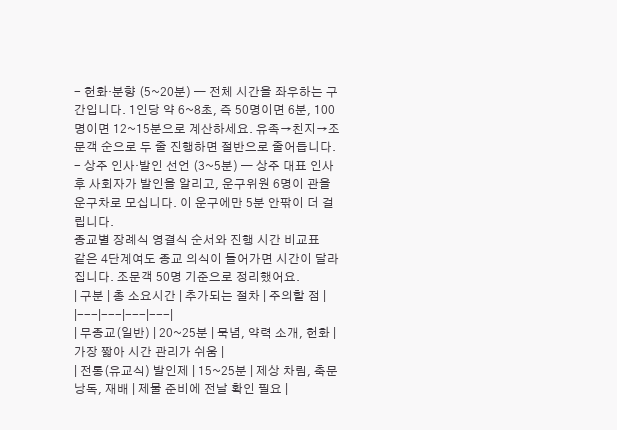- 헌화·분향 (5~20분) — 전체 시간을 좌우하는 구간입니다. 1인당 약 6~8초, 즉 50명이면 6분, 100명이면 12~15분으로 계산하세요. 유족→친지→조문객 순으로 두 줄 진행하면 절반으로 줄어듭니다.
- 상주 인사·발인 선언 (3~5분) — 상주 대표 인사 후 사회자가 발인을 알리고, 운구위원 6명이 관을 운구차로 모십니다. 이 운구에만 5분 안팎이 더 걸립니다.
종교별 장례식 영결식 순서와 진행 시간 비교표
같은 4단계여도 종교 의식이 들어가면 시간이 달라집니다. 조문객 50명 기준으로 정리했어요.
| 구분 | 총 소요시간 | 추가되는 절차 | 주의할 점 |
|---|---|---|---|
| 무종교(일반) | 20~25분 | 묵념, 약력 소개, 헌화 | 가장 짧아 시간 관리가 쉬움 |
| 전통(유교식) 발인제 | 15~25분 | 제상 차림, 축문 낭독, 재배 | 제물 준비에 전날 확인 필요 |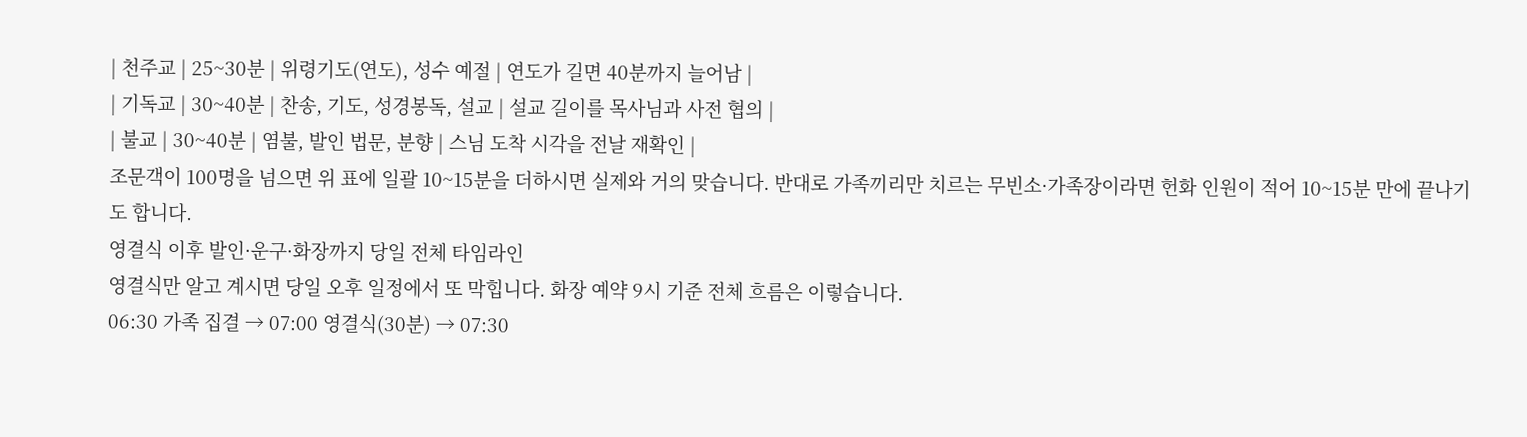| 천주교 | 25~30분 | 위령기도(연도), 성수 예절 | 연도가 길면 40분까지 늘어남 |
| 기독교 | 30~40분 | 찬송, 기도, 성경봉독, 설교 | 설교 길이를 목사님과 사전 협의 |
| 불교 | 30~40분 | 염불, 발인 법문, 분향 | 스님 도착 시각을 전날 재확인 |
조문객이 100명을 넘으면 위 표에 일괄 10~15분을 더하시면 실제와 거의 맞습니다. 반대로 가족끼리만 치르는 무빈소·가족장이라면 헌화 인원이 적어 10~15분 만에 끝나기도 합니다.
영결식 이후 발인·운구·화장까지 당일 전체 타임라인
영결식만 알고 계시면 당일 오후 일정에서 또 막힙니다. 화장 예약 9시 기준 전체 흐름은 이렇습니다.
06:30 가족 집결 → 07:00 영결식(30분) → 07:30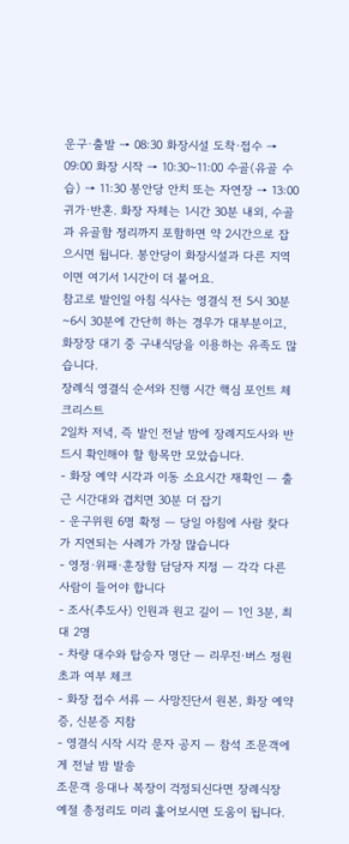운구·출발 → 08:30 화장시설 도착·접수 → 09:00 화장 시작 → 10:30~11:00 수골(유골 수습) → 11:30 봉안당 안치 또는 자연장 → 13:00 귀가·반혼. 화장 자체는 1시간 30분 내외, 수골과 유골함 정리까지 포함하면 약 2시간으로 잡으시면 됩니다. 봉안당이 화장시설과 다른 지역이면 여기서 1시간이 더 붙어요.
참고로 발인일 아침 식사는 영결식 전 5시 30분~6시 30분에 간단히 하는 경우가 대부분이고, 화장장 대기 중 구내식당을 이용하는 유족도 많습니다.
장례식 영결식 순서와 진행 시간 핵심 포인트 체크리스트
2일차 저녁, 즉 발인 전날 밤에 장례지도사와 반드시 확인해야 할 항목만 모았습니다.
- 화장 예약 시각과 이동 소요시간 재확인 — 출근 시간대와 겹치면 30분 더 잡기
- 운구위원 6명 확정 — 당일 아침에 사람 찾다가 지연되는 사례가 가장 많습니다
- 영정·위패·훈장함 담당자 지정 — 각각 다른 사람이 들어야 합니다
- 조사(추도사) 인원과 원고 길이 — 1인 3분, 최대 2명
- 차량 대수와 탑승자 명단 — 리무진·버스 정원 초과 여부 체크
- 화장 접수 서류 — 사망진단서 원본, 화장 예약증, 신분증 지참
- 영결식 시작 시각 문자 공지 — 참석 조문객에게 전날 밤 발송
조문객 응대나 복장이 걱정되신다면 장례식장 예절 총정리도 미리 훑어보시면 도움이 됩니다.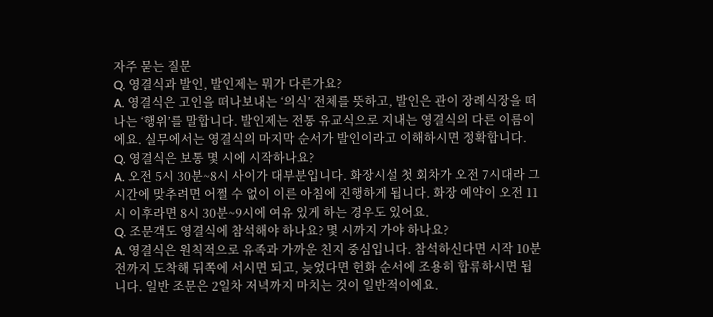자주 묻는 질문
Q. 영결식과 발인, 발인제는 뭐가 다른가요?
A. 영결식은 고인을 떠나보내는 ‘의식’ 전체를 뜻하고, 발인은 관이 장례식장을 떠나는 ‘행위’를 말합니다. 발인제는 전통 유교식으로 지내는 영결식의 다른 이름이에요. 실무에서는 영결식의 마지막 순서가 발인이라고 이해하시면 정확합니다.
Q. 영결식은 보통 몇 시에 시작하나요?
A. 오전 5시 30분~8시 사이가 대부분입니다. 화장시설 첫 회차가 오전 7시대라 그 시간에 맞추려면 어쩔 수 없이 이른 아침에 진행하게 됩니다. 화장 예약이 오전 11시 이후라면 8시 30분~9시에 여유 있게 하는 경우도 있어요.
Q. 조문객도 영결식에 참석해야 하나요? 몇 시까지 가야 하나요?
A. 영결식은 원칙적으로 유족과 가까운 친지 중심입니다. 참석하신다면 시작 10분 전까지 도착해 뒤쪽에 서시면 되고, 늦었다면 헌화 순서에 조용히 합류하시면 됩니다. 일반 조문은 2일차 저녁까지 마치는 것이 일반적이에요.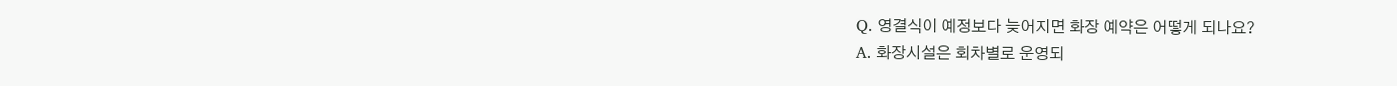Q. 영결식이 예정보다 늦어지면 화장 예약은 어떻게 되나요?
A. 화장시설은 회차별로 운영되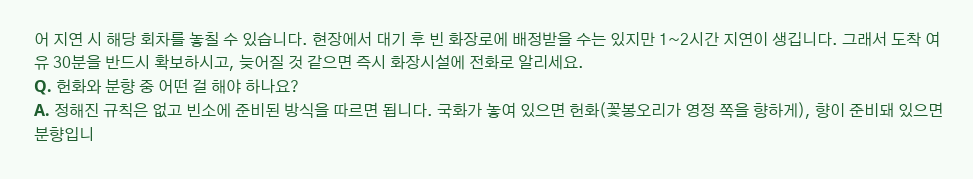어 지연 시 해당 회차를 놓칠 수 있습니다. 현장에서 대기 후 빈 화장로에 배정받을 수는 있지만 1~2시간 지연이 생깁니다. 그래서 도착 여유 30분을 반드시 확보하시고, 늦어질 것 같으면 즉시 화장시설에 전화로 알리세요.
Q. 헌화와 분향 중 어떤 걸 해야 하나요?
A. 정해진 규칙은 없고 빈소에 준비된 방식을 따르면 됩니다. 국화가 놓여 있으면 헌화(꽃봉오리가 영정 쪽을 향하게), 향이 준비돼 있으면 분향입니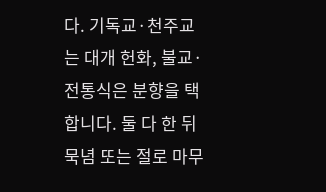다. 기독교·천주교는 대개 헌화, 불교·전통식은 분향을 택합니다. 둘 다 한 뒤 묵념 또는 절로 마무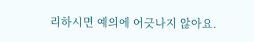리하시면 예의에 어긋나지 않아요.